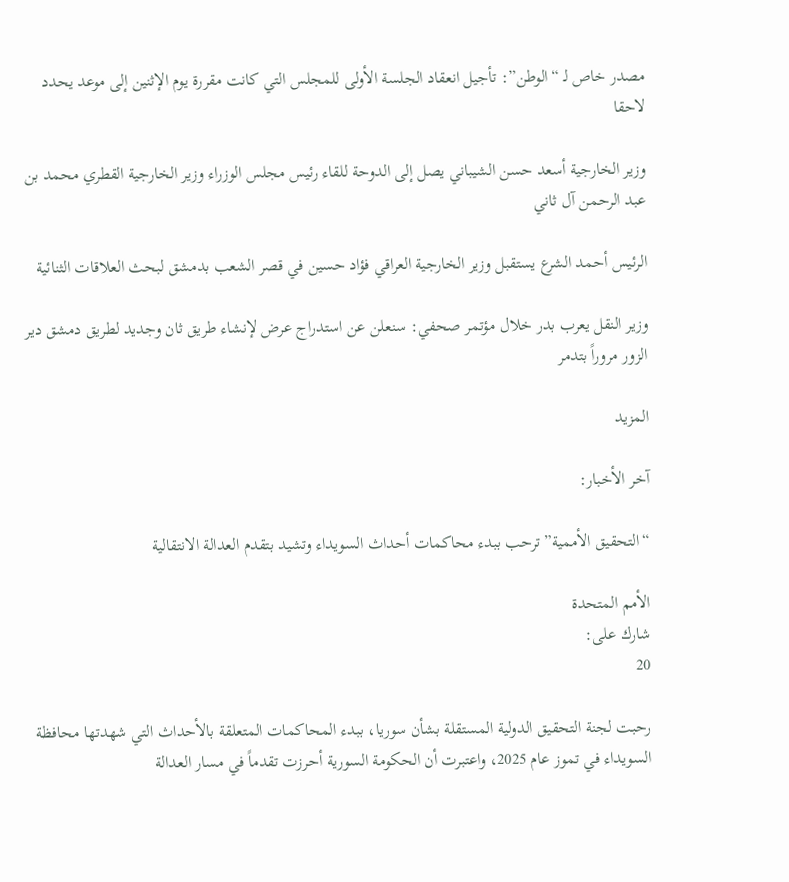مصدر خاص لـ “الوطن”: تأجيل انعقاد الجلسة الأولى للمجلس التي كانت مقررة يوم الإثنين إلى موعد يحدد لاحقا

وزير الخارجية أسعد حسن الشيباني يصل إلى الدوحة للقاء رئيس مجلس الوزراء وزير الخارجية القطري محمد بن عبد الرحمن آل ثاني

الرئيس أحمد الشرع يستقبل وزير الخارجية العراقي فؤاد حسين في قصر الشعب بدمشق لبحث العلاقات الثنائية

وزير النقل يعرب بدر خلال مؤتمر صحفي: سنعلن عن استدراج عرض لإنشاء طريق ثان وجديد لطريق دمشق دير الزور مروراً بتدمر

المزيد

آخر الأخبار:

“التحقيق الأممية” ترحب ببدء محاكمات أحداث السويداء وتشيد بتقدم العدالة الانتقالية

الأمم المتحدة
شارك على:
20

رحبت لجنة التحقيق الدولية المستقلة بشأن سوريا، ببدء المحاكمات المتعلقة بالأحداث التي شهدتها محافظة السويداء في تموز عام 2025، واعتبرت أن الحكومة السورية أحرزت تقدماً في مسار العدالة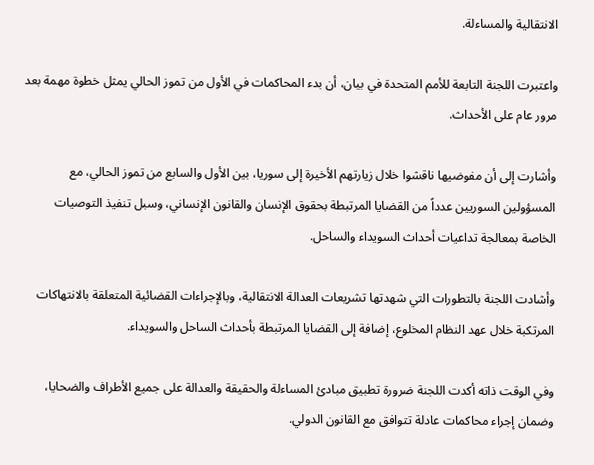الانتقالية والمساءلة.

واعتبرت اللجنة التابعة للأمم المتحدة في بيان، أن بدء المحاكمات في الأول من تموز الحالي يمثل خطوة مهمة بعد مرور عام على الأحداث.

وأشارت إلى أن مفوضيها ناقشوا خلال زيارتهم الأخيرة إلى سوريا، بين الأول والسابع من تموز الحالي، مع المسؤولين السوريين عدداً من القضايا المرتبطة بحقوق الإنسان والقانون الإنساني، وسبل تنفيذ التوصيات الخاصة بمعالجة تداعيات أحداث السويداء والساحل.

وأشادت اللجنة بالتطورات التي شهدتها تشريعات العدالة الانتقالية، وبالإجراءات القضائية المتعلقة بالانتهاكات المرتكبة خلال عهد النظام المخلوع، إضافة إلى القضايا المرتبطة بأحداث الساحل والسويداء.

وفي الوقت ذاته أكدت اللجنة ضرورة تطبيق مبادئ المساءلة والحقيقة والعدالة على جميع الأطراف والضحايا، وضمان إجراء محاكمات عادلة تتوافق مع القانون الدولي.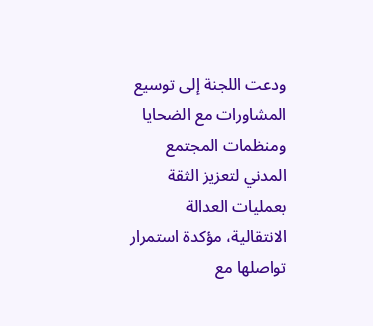ودعت اللجنة إلى توسيع المشاورات مع الضحايا ومنظمات المجتمع المدني لتعزيز الثقة بعمليات العدالة الانتقالية، مؤكدة استمرار تواصلها مع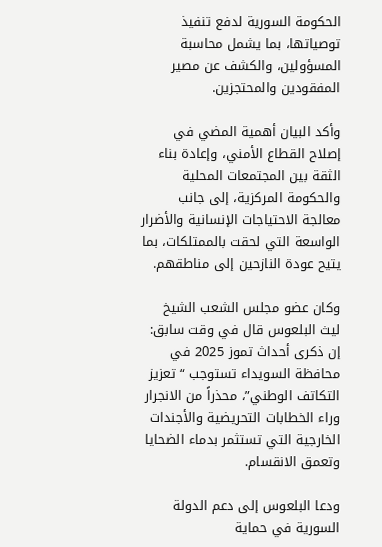الحكومة السورية لدفع تنفيذ توصياتها، بما يشمل محاسبة المسؤولين، والكشف عن مصير المفقودين والمحتجزين.

وأكد البيان أهمية المضي في إصلاح القطاع الأمني، وإعادة بناء الثقة بين المجتمعات المحلية والحكومة المركزية، إلى جانب معالجة الاحتياجات الإنسانية والأضرار الواسعة التي لحقت بالممتلكات، بما يتيح عودة النازحين إلى مناطقهم.

وكان عضو مجلس الشعب الشيخ ليث البلعوس قال في وقت سابق: إن ذكرى أحداث تموز 2025 في محافظة السويداء تستوجب “تعزيز التكاتف الوطني”، محذراً من الانجرار وراء الخطابات التحريضية والأجندات الخارجية التي تستثمر بدماء الضحايا وتعمق الانقسام.

ودعا البلعوس إلى دعم الدولة السورية في حماية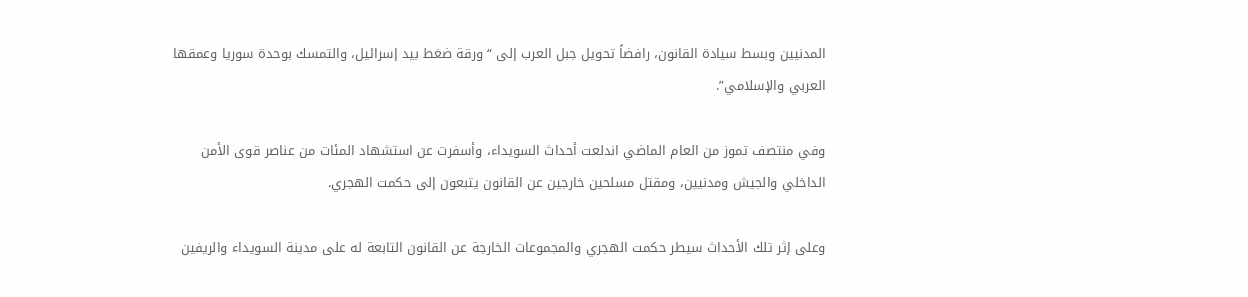المدنيين وبسط سيادة القانون، رافضاً تحويل جبل العرب إلى “ورقة ضغط بيد إسرائيل، والتمسك بوحدة سوريا وعمقها العربي والإسلامي”.

وفي منتصف تموز من العام الماضي اندلعت أحداث السويداء، وأسفرت عن استشهاد المئات من عناصر قوى الأمن الداخلي والجيش ومدنيين، ومقتل مسلحين خارجين عن القانون يتبعون إلى حكمت الهجري.

وعلى إثر تلك الأحداث سيطر حكمت الهجري والمجموعات الخارجة عن القانون التابعة له على مدينة السويداء والريفين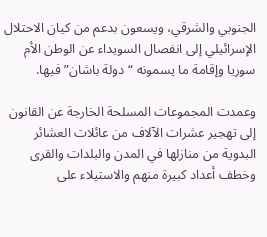الجنوبي والشرقي، ويسعون بدعم من كيان الاحتلال الإسرائيلي إلى انفصال السويداء عن الوطن الأم سوريا وإقامة ما يسمونه “دولة باشان” فيها.

وعمدت المجموعات المسلحة الخارجة عن القانون إلى تهجير عشرات الآلاف من عائلات العشائر البدوية من منازلها في المدن والبلدات والقرى وخطف أعداد كبيرة منهم والاستيلاء على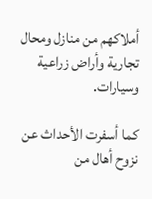أملاكهم من منازل ومحال تجارية وأراض زراعية وسيارات.

كما أسفرت الأحداث عن نزوح أهال من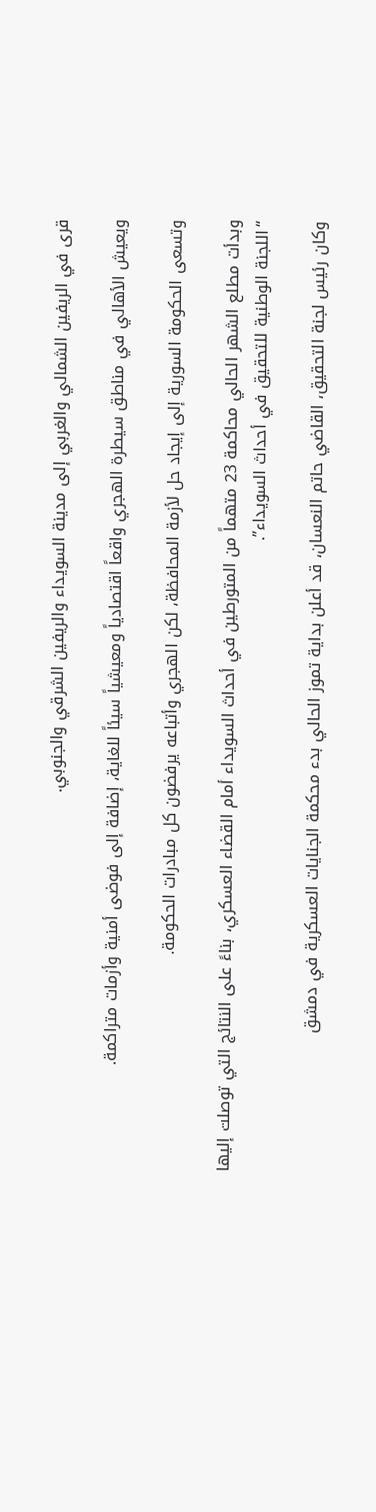قرى في الريفين الشمالي والغربي إلى مدينة السويداء والريفين الشرقي والجنوبي.

ويعيش الأهالي في مناطق سيطرة الهجري واقعاً اقتصادياً ومعيشياً سيئاً للغاية، إضافة إلى فوضى أمنية وأزمات متراكمة.

وتسعى الحكومة السورية إلى إيجاد حل لأزمة المحافظة، لكن الهجري وأتباعه يرفضون كل مبادرات الحكومة.

وبدأت مطلع الشهر الحالي محاكمة 23 متهماً من المتورطين في أحداث السويداء أمام القضاء العسكري، بناءً على النتائج التي توصلت إليها “اللجنة الوطنية للتحقيق في أحداث السويداء”.

وكان رئيس لجنة التحقيق، القاضي حاتم النعسان، قد أعلن بداية تموز الحالي بدء محكمة الجنايات العسكرية في دمشق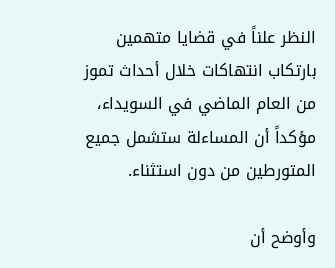النظر علناً في قضايا متهمين بارتكاب انتهاكات خلال أحداث تموز من العام الماضي في السويداء، مؤكداً أن المساءلة ستشمل جميع المتورطين من دون استثناء.

وأوضح أن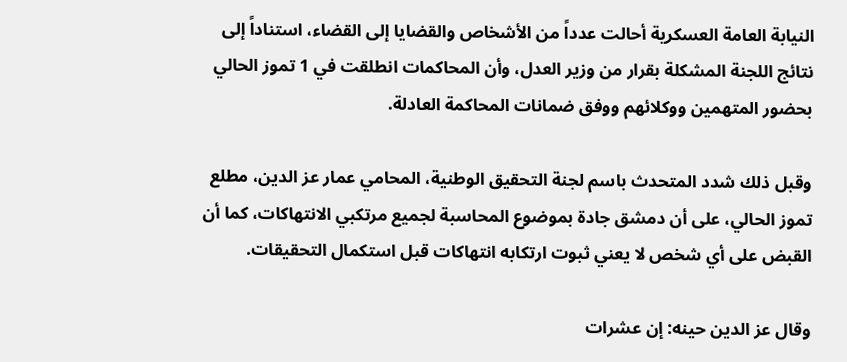النيابة العامة العسكرية أحالت عدداً من الأشخاص والقضايا إلى القضاء، استناداً إلى نتائج اللجنة المشكلة بقرار من وزير العدل، وأن المحاكمات انطلقت في 1 تموز الحالي بحضور المتهمين ووكلائهم ووفق ضمانات المحاكمة العادلة.

وقبل ذلك شدد المتحدث باسم لجنة التحقيق الوطنية، المحامي عمار عز الدين، مطلع تموز الحالي، على أن دمشق جادة بموضوع المحاسبة لجميع مرتكبي الانتهاكات، كما أن القبض على أي شخص لا يعني ثبوت ارتكابه انتهاكات قبل استكمال التحقيقات.

وقال عز الدين حينه: إن عشرات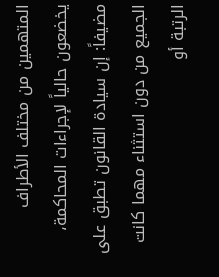المتهمين من مختلف الأطراف يخضعون حالياً لإجراءات المحاكمة، مضيفاً: إن سيادة القانون تطبق على الجميع من دون استثناء مهما كانت الرتبة أو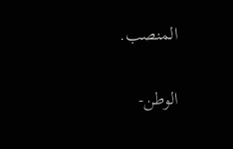المنصب.

الوطن-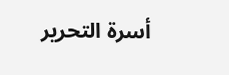أسرة التحرير